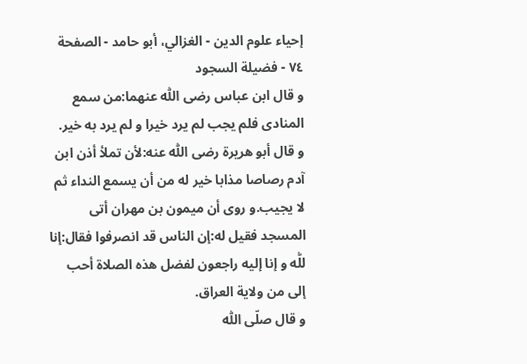إحياء علوم الدين - الغزالي، أبو حامد - الصفحة ٧٤ - فضيلة السجود
و قال ابن عباس رضى اللّٰه عنهما:من سمع المنادى فلم يجب لم يرد خيرا و لم يرد به خير.
و قال أبو هريرة رضى اللّٰه عنه:لأن تملأ أذن ابن آدم رصاصا مذابا خير له من أن يسمع النداء ثم لا يجيب.و روى أن ميمون بن مهران أتى المسجد فقيل له:إن الناس قد انصرفوا فقال:إنا للّٰه و إنا إليه راجعون لفضل هذه الصلاة أحب إلى من ولاية العراق.
و قال صلّى اللّٰه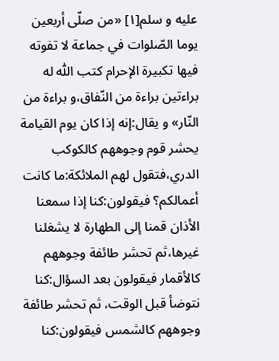عليه و سلم[١] «من صلّى أربعين يوما الصّلوات في جماعة لا تفوته فيها تكبيرة الإحرام كتب اللّٰه له براءتين براءة من النّفاق،و براءة من النّار» و يقال:إنه إذا كان يوم القيامة يحشر قوم وجوههم كالكوكب الدري،فتقول لهم الملائكة:ما كانت أعمالكم؟ فيقولون:كنا إذا سمعنا الأذان قمنا إلى الطهارة لا يشغلنا غيرها،ثم تحشر طائفة وجوههم كالأقمار فيقولون بعد السؤال:كنا نتوضأ قبل الوقت، ثم تحشر طائفة وجوههم كالشمس فيقولون:كنا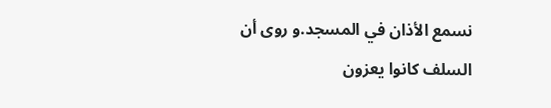نسمع الأذان في المسجد.و روى أن السلف كانوا يعزون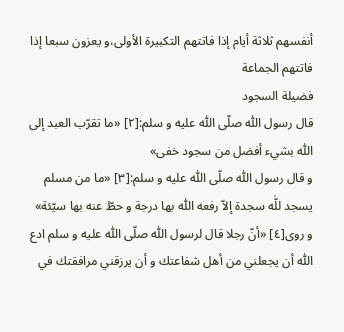أنفسهم ثلاثة أيام إذا فاتتهم التكبيرة الأولى،و يعزون سبعا إذا فاتتهم الجماعة
فضيلة السجود
قال رسول اللّٰه صلّى اللّٰه عليه و سلم:[٢] «ما تقرّب العبد إلى اللّٰه بشيء أفضل من سجود خفى»
و قال رسول اللّٰه صلّى اللّٰه عليه و سلم:[٣] «ما من مسلم يسجد للّٰه سجدة إلاّ رفعه اللّٰه بها درجة و حطّ عنه بها سيّئة»
و روى[٤] «أنّ رجلا قال لرسول اللّٰه صلّى اللّٰه عليه و سلم ادع اللّٰه أن يجعلني من أهل شفاعتك و أن يرزقني مرافقتك في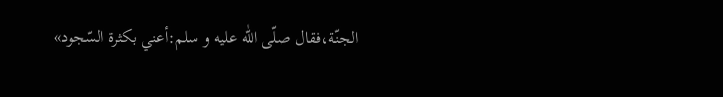الجنّة،فقال صلّى اللّٰه عليه و سلم:أعني بكثرة السّجود»